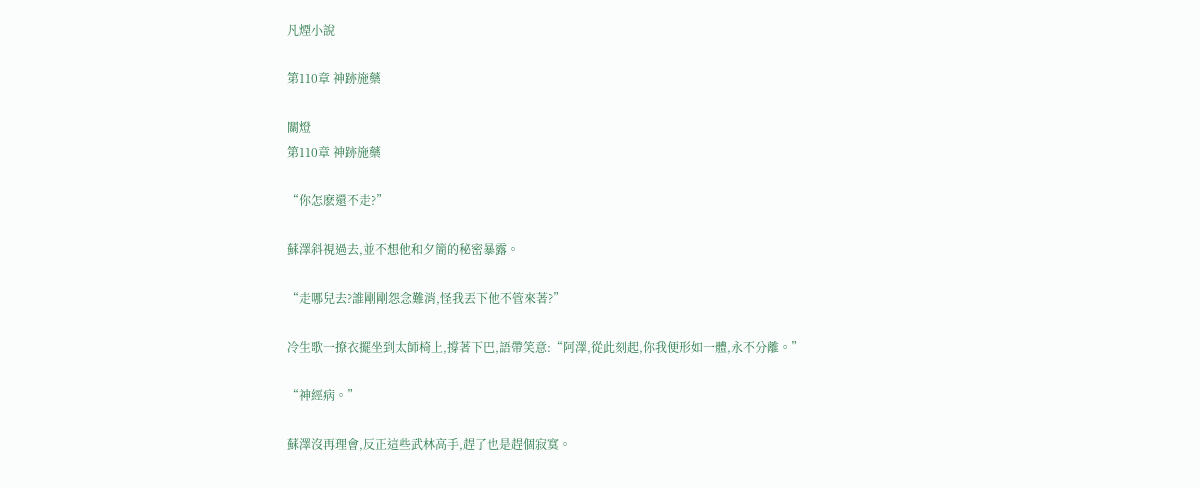凡煙小說

第110章 神跡施藥

關燈
第110章 神跡施藥

“你怎麽還不走?”

蘇澤斜視過去,並不想他和夕簡的秘密暴露。

“走哪兒去?誰剛剛怨念難消,怪我丟下他不管來著?”

冷生歌一撩衣擺坐到太師椅上,撐著下巴,語帶笑意:“阿澤,從此刻起,你我便形如一體,永不分離。”

“神經病。”

蘇澤沒再理會,反正這些武林高手,趕了也是趕個寂寞。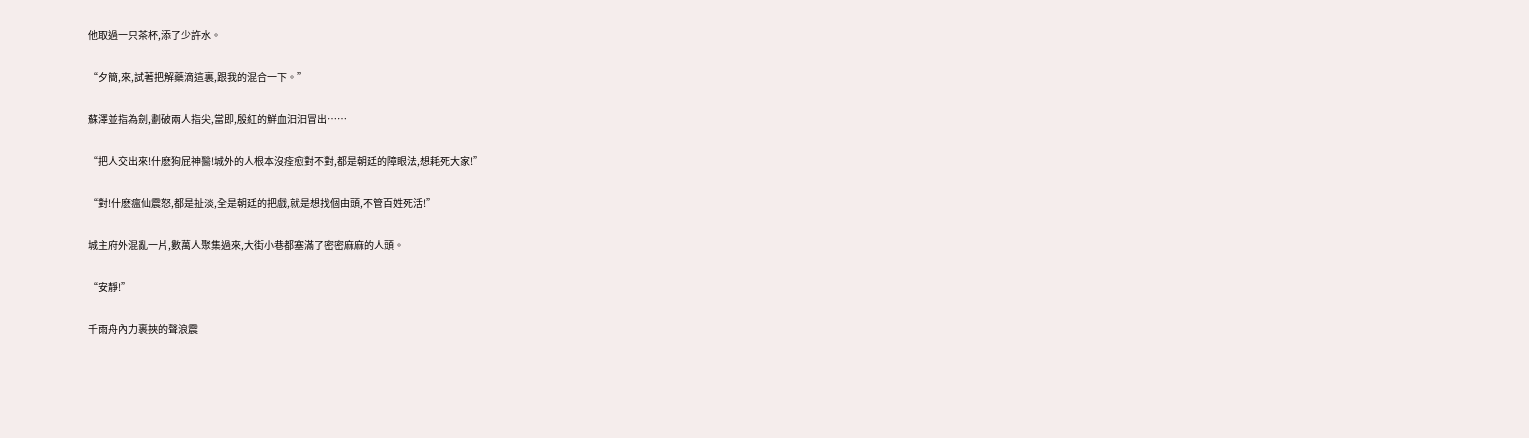他取過一只茶杯,添了少許水。

“夕簡,來,試著把解藥滴這裏,跟我的混合一下。”

蘇澤並指為劍,劃破兩人指尖,當即,殷紅的鮮血汩汩冒出……

“把人交出來!什麽狗屁神醫!城外的人根本沒痊愈對不對,都是朝廷的障眼法,想耗死大家!”

“對!什麽瘟仙震怒,都是扯淡,全是朝廷的把戲,就是想找個由頭,不管百姓死活!”

城主府外混亂一片,數萬人聚集過來,大街小巷都塞滿了密密麻麻的人頭。

“安靜!”

千雨舟內力裹挾的聲浪震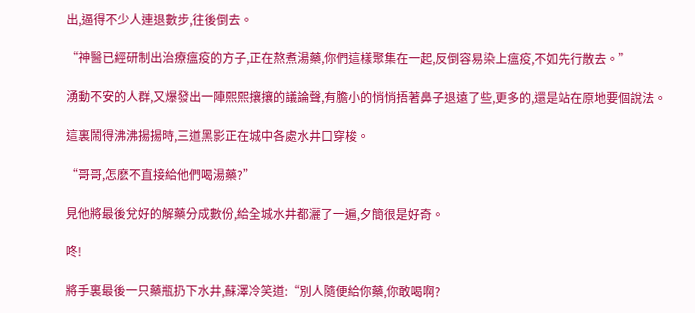出,逼得不少人連退數步,往後倒去。

“神醫已經研制出治療瘟疫的方子,正在熬煮湯藥,你們這樣聚集在一起,反倒容易染上瘟疫,不如先行散去。”

湧動不安的人群,又爆發出一陣熙熙攘攘的議論聲,有膽小的悄悄捂著鼻子退遠了些,更多的,還是站在原地要個說法。

這裏鬧得沸沸揚揚時,三道黑影正在城中各處水井口穿梭。

“哥哥,怎麽不直接給他們喝湯藥?”

見他將最後兌好的解藥分成數份,給全城水井都灑了一遍,夕簡很是好奇。

咚!

將手裏最後一只藥瓶扔下水井,蘇澤冷笑道:“別人隨便給你藥,你敢喝啊?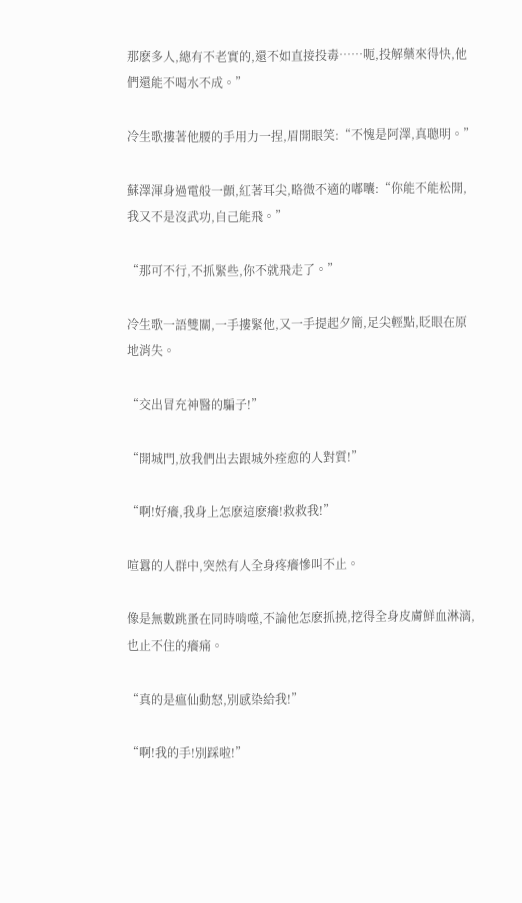那麽多人,總有不老實的,還不如直接投毒……呃,投解藥來得快,他們還能不喝水不成。”

冷生歌摟著他腰的手用力一捏,眉開眼笑:“不愧是阿澤,真聰明。”

蘇澤渾身過電般一顫,紅著耳尖,略微不適的嘟囔:“你能不能松開,我又不是沒武功,自己能飛。”

“那可不行,不抓緊些,你不就飛走了。”

冷生歌一語雙關,一手摟緊他,又一手提起夕簡,足尖輕點,眨眼在原地消失。

“交出冒充神醫的騙子!”

“開城門,放我們出去跟城外痊愈的人對質!”

“啊!好癢,我身上怎麽這麽癢!救救我!”

喧囂的人群中,突然有人全身疼癢慘叫不止。

像是無數跳蚤在同時啃噬,不論他怎麽抓撓,挖得全身皮膚鮮血淋漓,也止不住的癢痛。

“真的是瘟仙動怒,別感染給我!”

“啊!我的手!別踩啦!”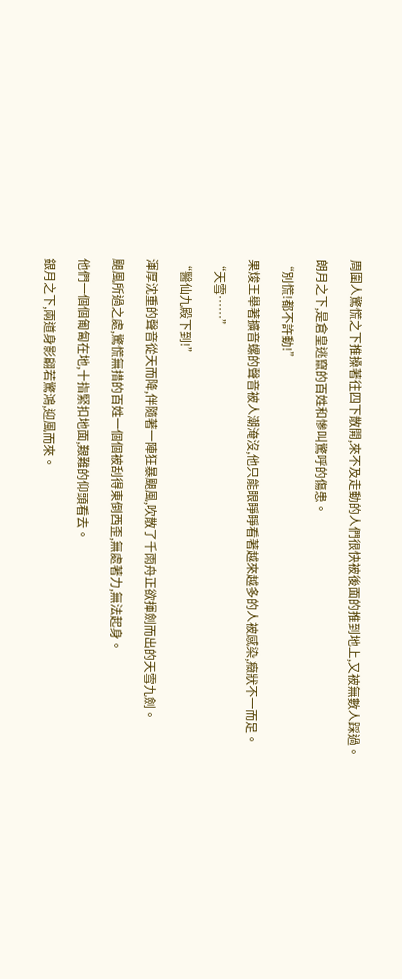周圍人驚慌之下推搡著往四下散開,來不及走動的人們很快被後面的推到地上,又被無數人踩過。

朗月之下,是倉皇逃竄的百姓和慘叫驚呼的傷患。

“別慌!都不許動!”

果焌王舉著擴音螺的聲音被人潮淹沒,他只能眼睜睜看著越來越多的人被感染,癥狀不一而足。

“天雪……”

“醫仙九殿下到!”

渾厚沈重的聲音從天而降,伴隨著一陣狂暴颶風,吹散了千雨舟正欲揮劍而出的天雪九劍。

颶風所過之處,驚慌無措的百姓一個個被刮得東倒西歪,無處著力,無法起身。

他們一個個匍匐在地,十指緊扣地面,艱難的仰頭看去。

銀月之下,兩道身影翩若驚鴻,迎風而來。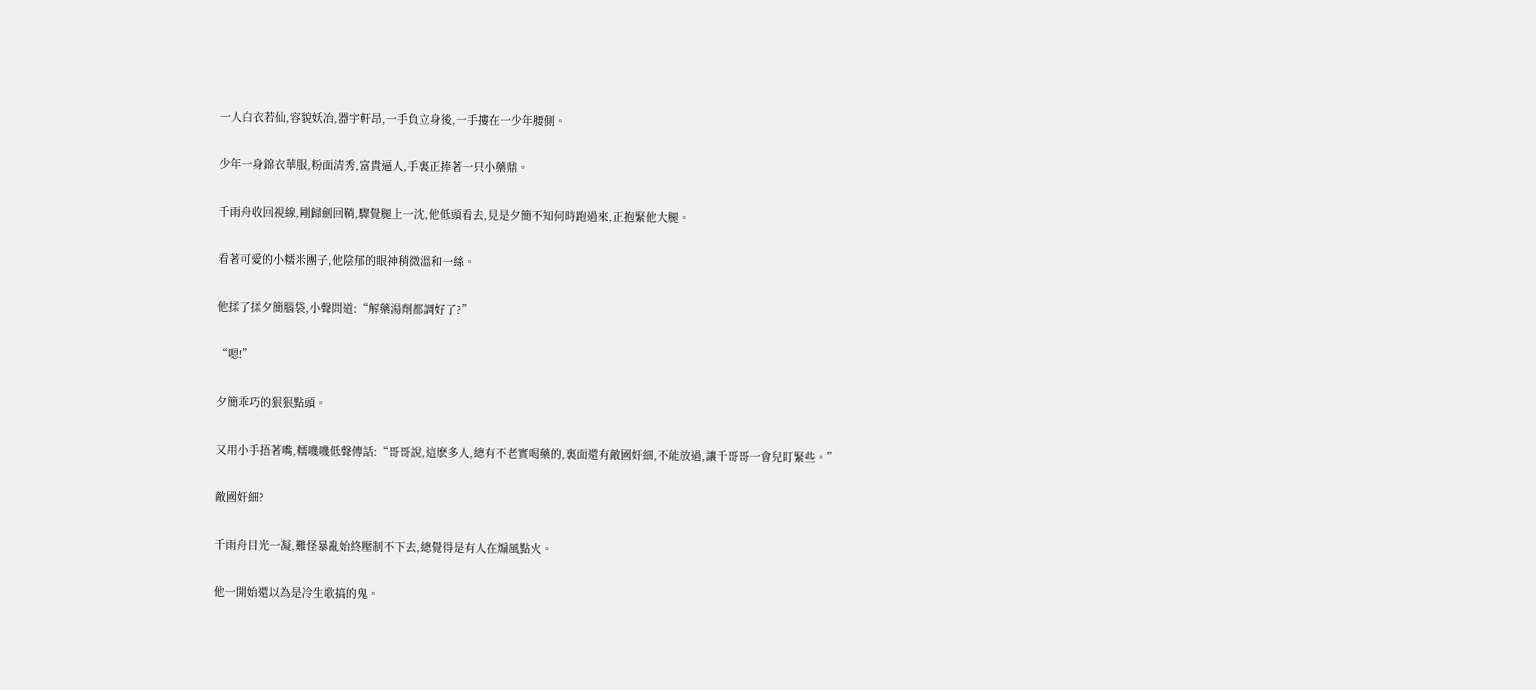一人白衣若仙,容貌妖冶,器宇軒昂,一手負立身後,一手摟在一少年腰側。

少年一身錦衣華服,粉面清秀,富貴逼人,手裏正捧著一只小藥鼎。

千雨舟收回視線,剛歸劍回鞘,驟覺腿上一沈,他低頭看去,見是夕簡不知何時跑過來,正抱緊他大腿。

看著可愛的小糯米團子,他陰郁的眼神稍微溫和一絲。

他揉了揉夕簡腦袋,小聲問道:“解藥湯劑都調好了?”

“嗯!”

夕簡乖巧的狠狠點頭。

又用小手捂著嘴,糯嘰嘰低聲傳話:“哥哥說,這麽多人,總有不老實喝藥的,裏面還有敵國奸細,不能放過,讓千哥哥一會兒盯緊些。”

敵國奸細?

千雨舟目光一凝,難怪暴亂始終壓制不下去,總覺得是有人在煽風點火。

他一開始還以為是冷生歌搞的鬼。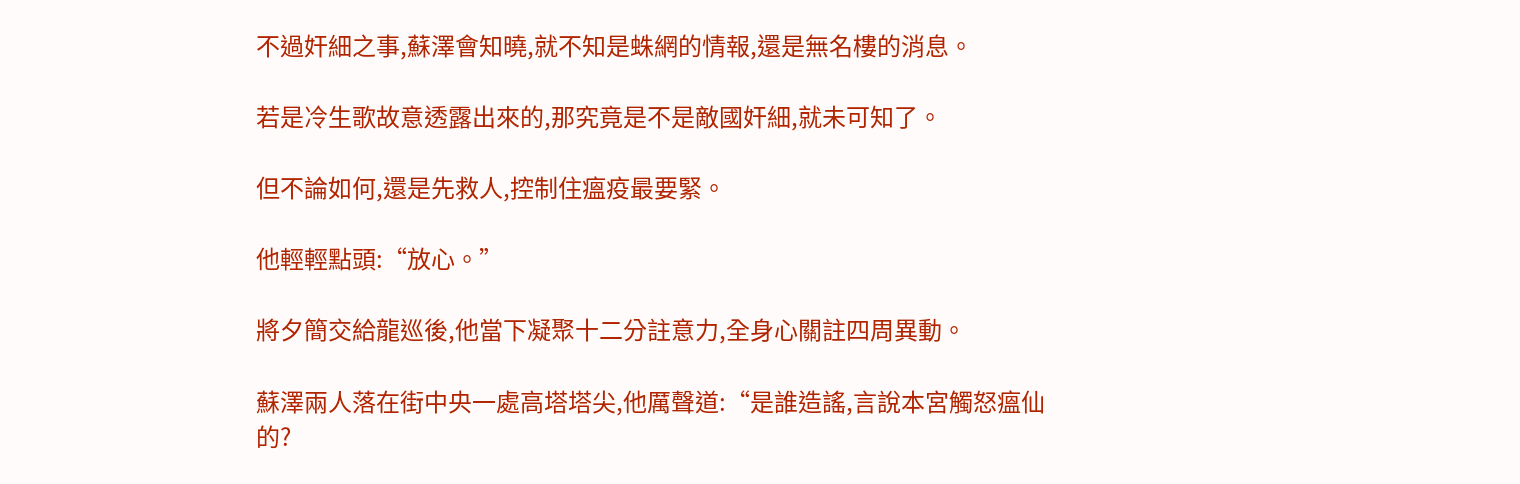不過奸細之事,蘇澤會知曉,就不知是蛛網的情報,還是無名樓的消息。

若是冷生歌故意透露出來的,那究竟是不是敵國奸細,就未可知了。

但不論如何,還是先救人,控制住瘟疫最要緊。

他輕輕點頭:“放心。”

將夕簡交給龍巡後,他當下凝聚十二分註意力,全身心關註四周異動。

蘇澤兩人落在街中央一處高塔塔尖,他厲聲道:“是誰造謠,言說本宮觸怒瘟仙的?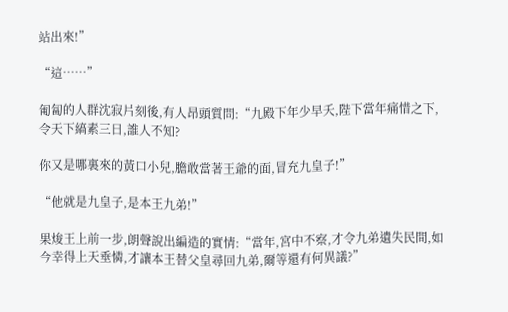站出來!”

“這……”

匍匐的人群沈寂片刻後,有人昂頭質問:“九殿下年少早夭,陛下當年痛惜之下,令天下縞素三日,誰人不知?

你又是哪裏來的黃口小兒,膽敢當著王爺的面,冒充九皇子!”

“他就是九皇子,是本王九弟!”

果焌王上前一步,朗聲說出編造的實情:“當年,宮中不察,才令九弟遺失民間,如今幸得上天垂憐,才讓本王替父皇尋回九弟,爾等還有何異議?”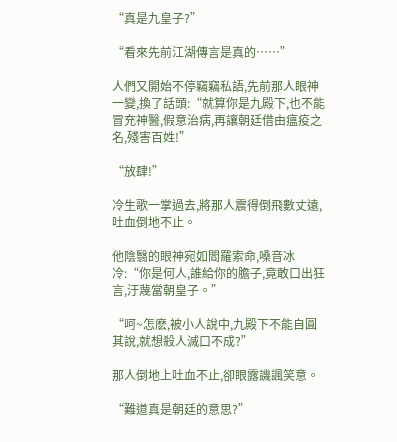“真是九皇子?”

“看來先前江湖傳言是真的……”

人們又開始不停竊竊私語,先前那人眼神一變,換了話頭:“就算你是九殿下,也不能冒充神醫,假意治病,再讓朝廷借由瘟疫之名,殘害百姓!”

“放肆!”

冷生歌一掌過去,將那人震得倒飛數丈遠,吐血倒地不止。

他陰翳的眼神宛如閻羅索命,嗓音冰冷:“你是何人,誰給你的膽子,竟敢口出狂言,汙蔑當朝皇子。”

“呵~怎麽,被小人說中,九殿下不能自圓其說,就想殺人滅口不成?”

那人倒地上吐血不止,卻眼露譏諷笑意。

“難道真是朝廷的意思?”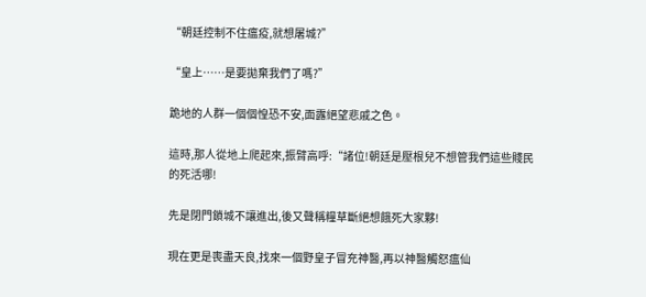“朝廷控制不住瘟疫,就想屠城?”

“皇上……是要拋棄我們了嗎?”

跪地的人群一個個惶恐不安,面露絕望悲戚之色。

這時,那人從地上爬起來,振臂高呼:“諸位!朝廷是壓根兒不想管我們這些賤民的死活哪!

先是閉門鎖城不讓進出,後又聲稱糧草斷絕想餓死大家夥!

現在更是喪盡天良,找來一個野皇子冒充神醫,再以神醫觸怒瘟仙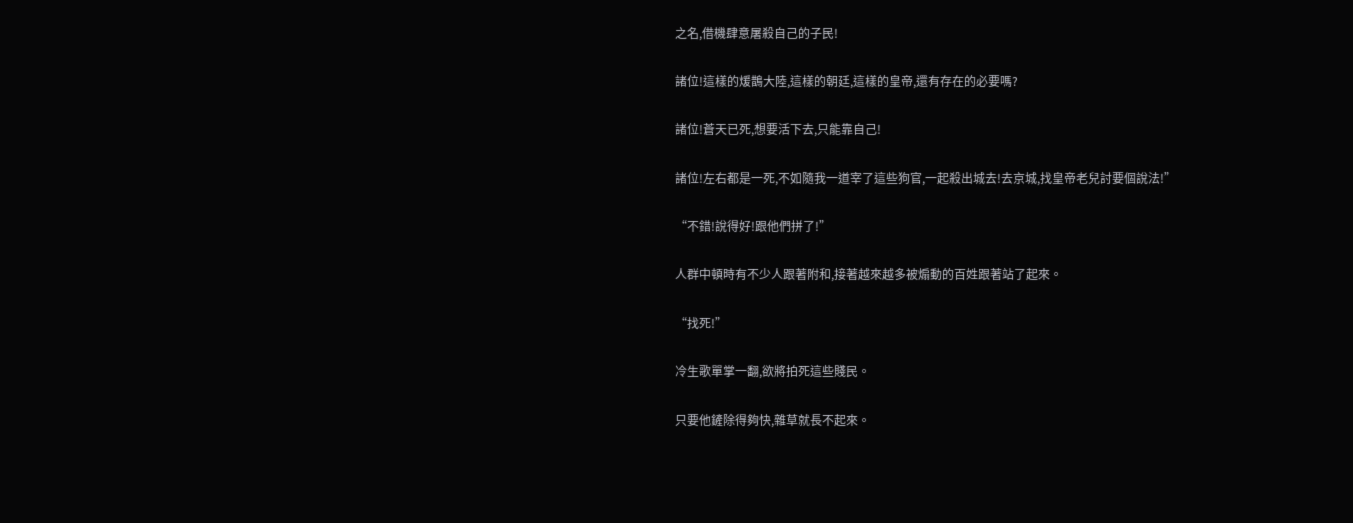之名,借機肆意屠殺自己的子民!

諸位!這樣的煖鵲大陸,這樣的朝廷,這樣的皇帝,還有存在的必要嗎?

諸位!蒼天已死,想要活下去,只能靠自己!

諸位!左右都是一死,不如隨我一道宰了這些狗官,一起殺出城去!去京城,找皇帝老兒討要個說法!”

“不錯!說得好!跟他們拼了!”

人群中頓時有不少人跟著附和,接著越來越多被煽動的百姓跟著站了起來。

“找死!”

冷生歌單掌一翻,欲將拍死這些賤民。

只要他鏟除得夠快,雜草就長不起來。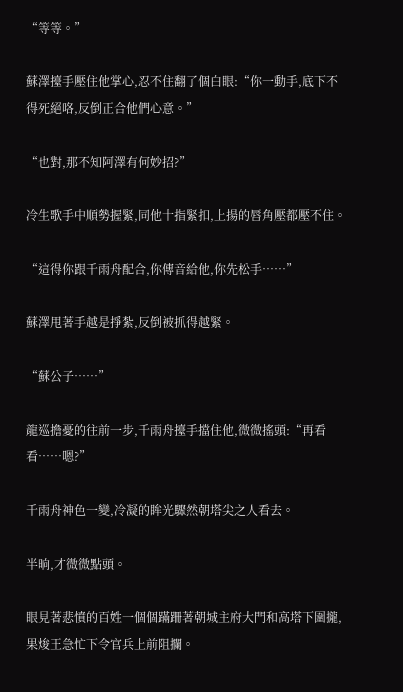“等等。”

蘇澤擡手壓住他掌心,忍不住翻了個白眼:“你一動手,底下不得死絕咯,反倒正合他們心意。”

“也對,那不知阿澤有何妙招?”

冷生歌手中順勢握緊,同他十指緊扣,上揚的唇角壓都壓不住。

“這得你跟千雨舟配合,你傳音給他,你先松手……”

蘇澤甩著手越是掙紮,反倒被抓得越緊。

“蘇公子……”

龍巡擔憂的往前一步,千雨舟擡手擋住他,微微搖頭:“再看看……嗯?”

千雨舟神色一變,冷凝的眸光驟然朝塔尖之人看去。

半晌,才微微點頭。

眼見著悲憤的百姓一個個蹣跚著朝城主府大門和高塔下圍攏,果焌王急忙下令官兵上前阻攔。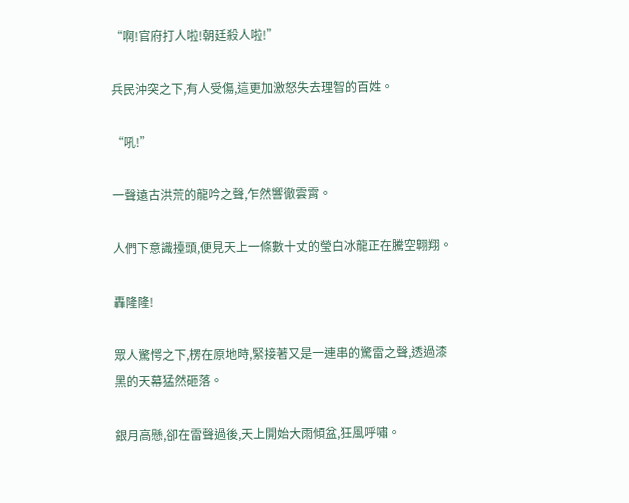“啊!官府打人啦!朝廷殺人啦!”

兵民沖突之下,有人受傷,這更加激怒失去理智的百姓。

“吼!”

一聲遠古洪荒的龍吟之聲,乍然響徹雲霄。

人們下意識擡頭,便見天上一條數十丈的瑩白冰龍正在騰空翺翔。

轟隆隆!

眾人驚愕之下,楞在原地時,緊接著又是一連串的驚雷之聲,透過漆黑的天幕猛然砸落。

銀月高懸,卻在雷聲過後,天上開始大雨傾盆,狂風呼嘯。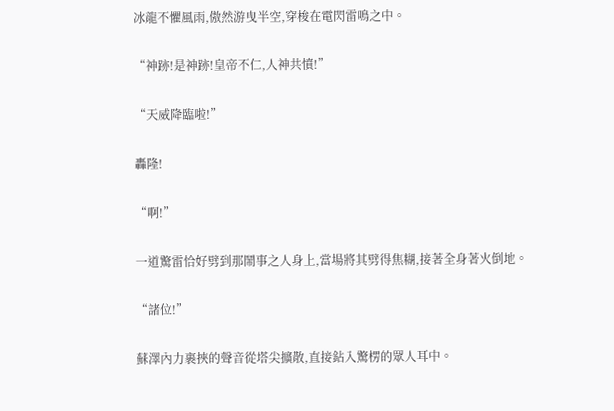冰龍不懼風雨,傲然游曳半空,穿梭在電閃雷鳴之中。

“神跡!是神跡!皇帝不仁,人神共憤!”

“天威降臨啦!”

轟隆!

“啊!”

一道驚雷恰好劈到那鬧事之人身上,當場將其劈得焦糊,接著全身著火倒地。

“諸位!”

蘇澤內力裹挾的聲音從塔尖擴散,直接鉆入驚楞的眾人耳中。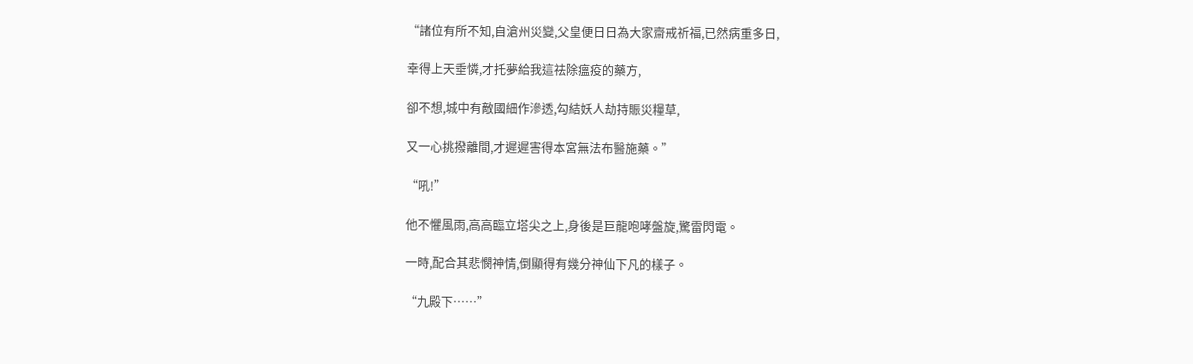“諸位有所不知,自滄州災變,父皇便日日為大家齋戒祈福,已然病重多日,

幸得上天垂憐,才托夢給我這祛除瘟疫的藥方,

卻不想,城中有敵國細作滲透,勾結妖人劫持賑災糧草,

又一心挑撥離間,才遲遲害得本宮無法布醫施藥。”

“吼!”

他不懼風雨,高高臨立塔尖之上,身後是巨龍咆哮盤旋,驚雷閃電。

一時,配合其悲憫神情,倒顯得有幾分神仙下凡的樣子。

“九殿下……”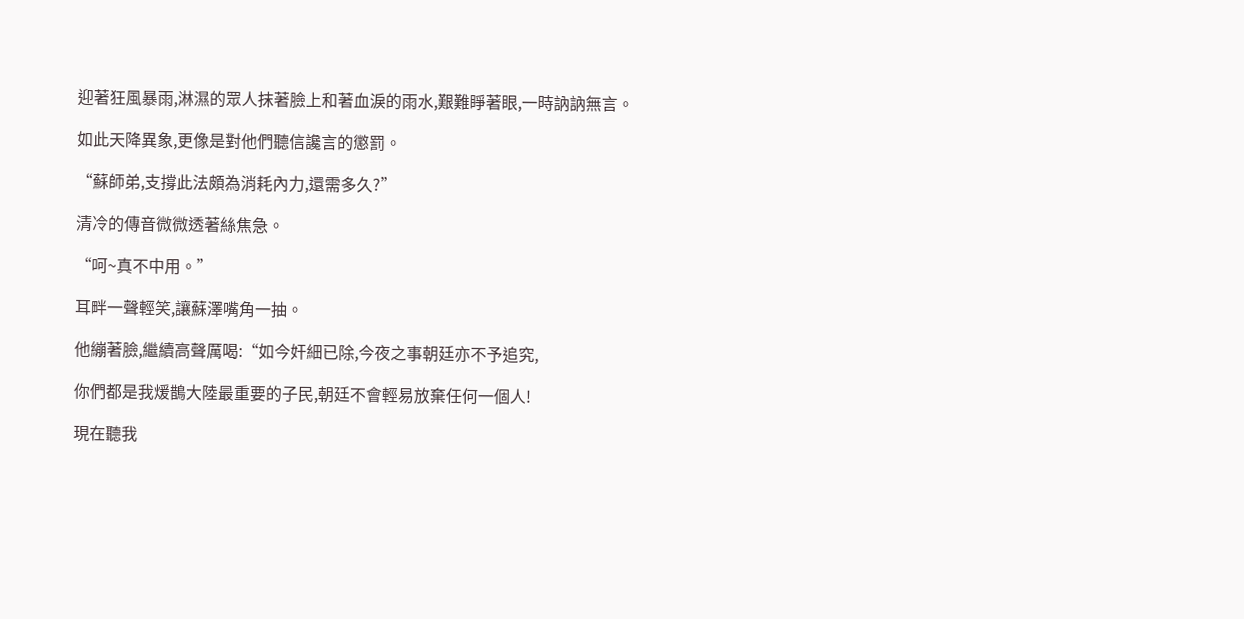迎著狂風暴雨,淋濕的眾人抹著臉上和著血淚的雨水,艱難睜著眼,一時訥訥無言。

如此天降異象,更像是對他們聽信讒言的懲罰。

“蘇師弟,支撐此法頗為消耗內力,還需多久?”

清冷的傳音微微透著絲焦急。

“呵~真不中用。”

耳畔一聲輕笑,讓蘇澤嘴角一抽。

他繃著臉,繼續高聲厲喝:“如今奸細已除,今夜之事朝廷亦不予追究,

你們都是我煖鵲大陸最重要的子民,朝廷不會輕易放棄任何一個人!

現在聽我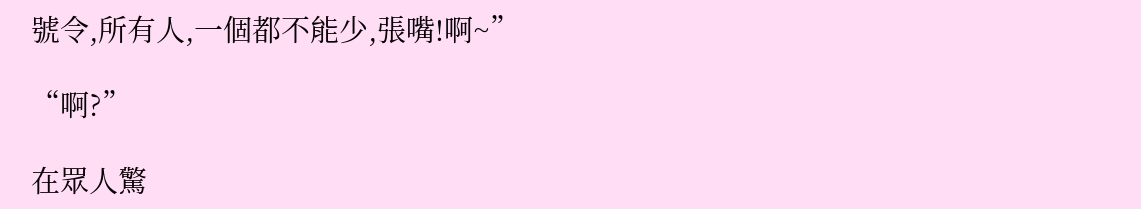號令,所有人,一個都不能少,張嘴!啊~”

“啊?”

在眾人驚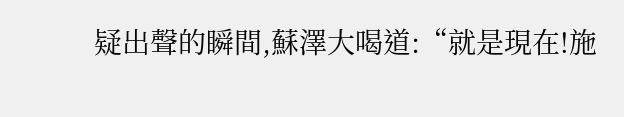疑出聲的瞬間,蘇澤大喝道:“就是現在!施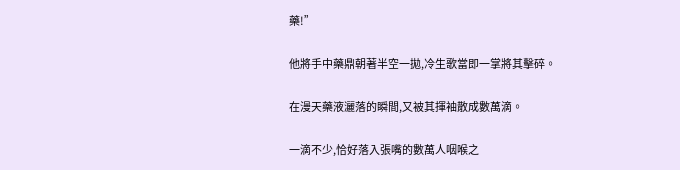藥!”

他將手中藥鼎朝著半空一拋,冷生歌當即一掌將其擊碎。

在漫天藥液灑落的瞬間,又被其揮袖散成數萬滴。

一滴不少,恰好落入張嘴的數萬人咽喉之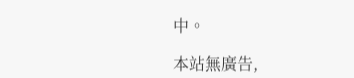中。

本站無廣告,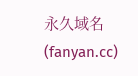永久域名(fanyan.cc)